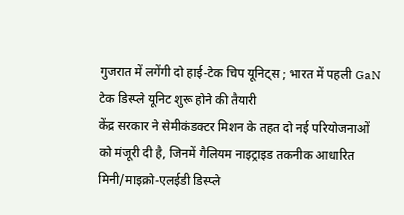गुजरात में लगेंगी दो हाई-टेक चिप यूनिट्स ; भारत में पहली GaN टेक डिस्प्ले यूनिट शुरू होने की तैयारी
केंद्र सरकार ने सेमीकंडक्टर मिशन के तहत दो नई परियोजनाओं को मंजूरी दी है, जिनमें गैलियम नाइट्राइड तकनीक आधारित मिनी/माइक्रो-एलईडी डिस्प्ले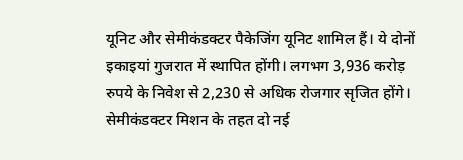यूनिट और सेमीकंडक्टर पैकेजिंग यूनिट शामिल हैं। ये दोनों इकाइयां गुजरात में स्थापित होंगी। लगभग 3,936 करोड़ रुपये के निवेश से 2,230 से अधिक रोजगार सृजित होंगे।
सेमीकंडक्टर मिशन के तहत दो नई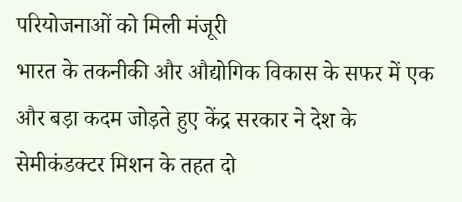परियोजनाओं को मिली मंजूरी
भारत के तकनीकी और औद्योगिक विकास के सफर में एक और बड़ा कदम जोड़ते हुए केंद्र सरकार ने देश के सेमीकंडक्टर मिशन के तहत दो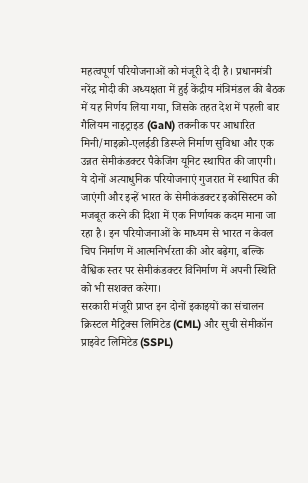महत्वपूर्ण परियोजनाओं को मंजूरी दे दी है। प्रधानमंत्री नरेंद्र मोदी की अध्यक्षता में हुई केंद्रीय मंत्रिमंडल की बैठक में यह निर्णय लिया गया, जिसके तहत देश में पहली बार गैलियम नाइट्राइड (GaN) तकनीक पर आधारित मिनी/माइक्रो-एलईडी डिस्प्ले निर्माण सुविधा और एक उन्नत सेमीकंडक्टर पैकेजिंग यूनिट स्थापित की जाएगी।
ये दोनों अत्याधुनिक परियोजनाएं गुजरात में स्थापित की जाएंगी और इन्हें भारत के सेमीकंडक्टर इकोसिस्टम को मजबूत करने की दिशा में एक निर्णायक कदम माना जा रहा है। इन परियोजनाओं के माध्यम से भारत न केवल चिप निर्माण में आत्मनिर्भरता की ओर बढ़ेगा, बल्कि वैश्विक स्तर पर सेमीकंडक्टर विनिर्माण में अपनी स्थिति को भी सशक्त करेगा।
सरकारी मंजूरी प्राप्त इन दोनों इकाइयों का संचालन क्रिस्टल मैट्रिक्स लिमिटेड (CML) और सुची सेमीकॉन प्राइवेट लिमिटेड (SSPL)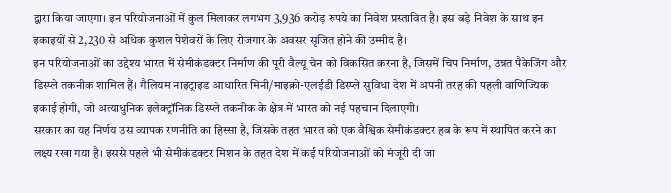द्वारा किया जाएगा। इन परियोजनाओं में कुल मिलाकर लगभग 3,936 करोड़ रुपये का निवेश प्रस्तावित है। इस बड़े निवेश के साथ इन इकाइयों से 2,230 से अधिक कुशल पेशेवरों के लिए रोजगार के अवसर सृजित होने की उम्मीद है।
इन परियोजनाओं का उद्देश्य भारत में सेमीकंडक्टर निर्माण की पूरी वैल्यू चेन को विकसित करना है, जिसमें चिप निर्माण, उन्नत पैकेजिंग और डिस्प्ले तकनीक शामिल हैं। गैलियम नाइट्राइड आधारित मिनी/माइक्रो-एलईडी डिस्प्ले सुविधा देश में अपनी तरह की पहली वाणिज्यिक इकाई होगी, जो अत्याधुनिक इलेक्ट्रॉनिक डिस्प्ले तकनीक के क्षेत्र में भारत को नई पहचान दिलाएगी।
सरकार का यह निर्णय उस व्यापक रणनीति का हिस्सा है, जिसके तहत भारत को एक वैश्विक सेमीकंडक्टर हब के रूप में स्थापित करने का लक्ष्य रखा गया है। इससे पहले भी सेमीकंडक्टर मिशन के तहत देश में कई परियोजनाओं को मंजूरी दी जा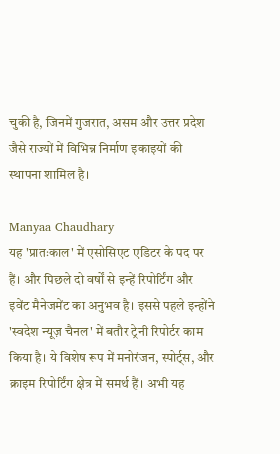चुकी है, जिनमें गुजरात, असम और उत्तर प्रदेश जैसे राज्यों में विभिन्न निर्माण इकाइयों की स्थापना शामिल है।

Manyaa Chaudhary
यह 'प्रातःकाल' में एसोसिएट एडिटर के पद पर हैं। और पिछले दो वर्षों से इन्हें रिपोर्टिंग और इवेंट मैनेजमेंट का अनुभव है। इससे पहले इन्होंने 'स्वदेश न्यूज़ चैनल' में बतौर ट्रेनी रिपोर्टर काम किया है। ये विशेष रूप में मनोरंजन, स्पोर्ट्स, और क्राइम रिपोर्टिंग क्षेत्र में समर्थ हैं। अभी यह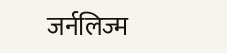जर्नलिज्म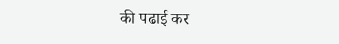की पढाई कर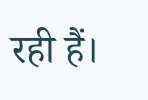रही हैं।